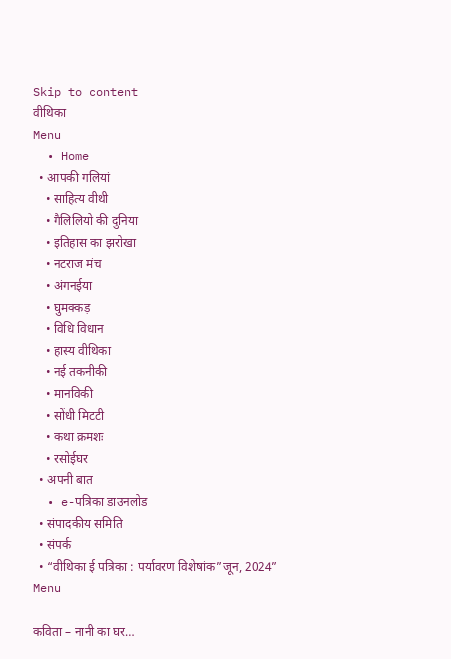Skip to content
वीथिका
Menu
  • Home
  • आपकी गलियां
    • साहित्य वीथी
    • गैलिलियो की दुनिया
    • इतिहास का झरोखा
    • नटराज मंच
    • अंगनईया
    • घुमक्कड़
    • विधि विधान
    • हास्य वीथिका
    • नई तकनीकी
    • मानविकी
    • सोंधी मिटटी
    • कथा क्रमशः
    • रसोईघर
  • अपनी बात
  • e-पत्रिका डाउनलोड
  • संपादकीय समिति
  • संपर्क
  • “वीथिका ई पत्रिका : पर्यावरण विशेषांक”जून, 2024”
Menu

कविता – नानी का घर…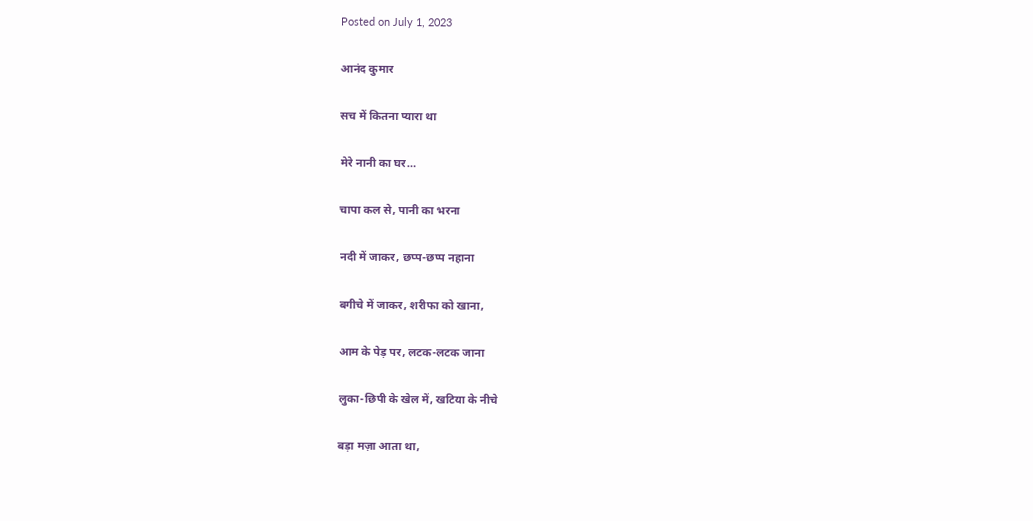Posted on July 1, 2023

आनंद कुमार

सच में कितना प्यारा था

मेरे नानी का घर…

चापा कल से, पानी का भरना

नदी में जाकर, छप्प-छप्प नहाना

बगीचे में जाकर, शरीफा को खाना,

आम के पेड़ पर, लटक-लटक जाना

लुका-छिपी के खेल में, खटिया के नीचे

बड़ा मज़ा आता था,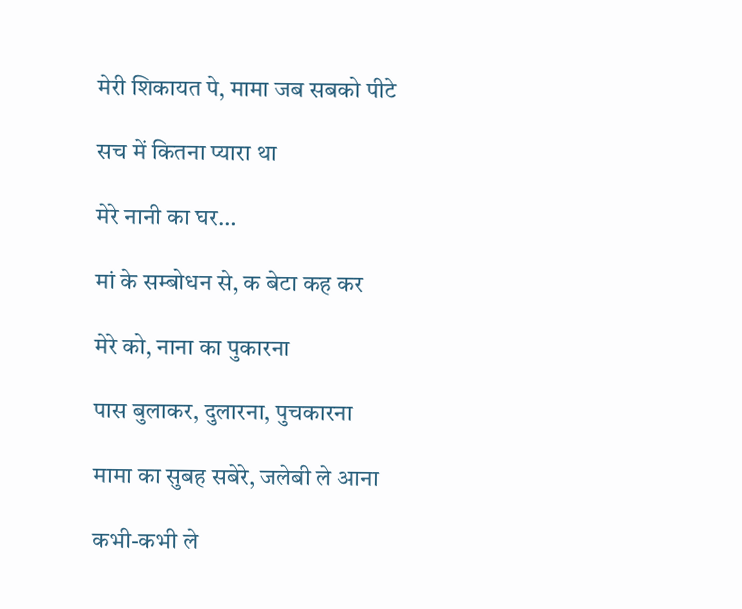मेरी शिकायत पे, मामा जब सबको पीटे

सच में कितना प्यारा था

मेरे नानी का घर…

मां के सम्बोधन से, क बेटा कह कर

मेरे को, नाना का पुकारना

पास बुलाकर, दुलारना, पुचकारना

मामा का सुबह सबेरे, जलेबी ले आना

कभी-कभी ले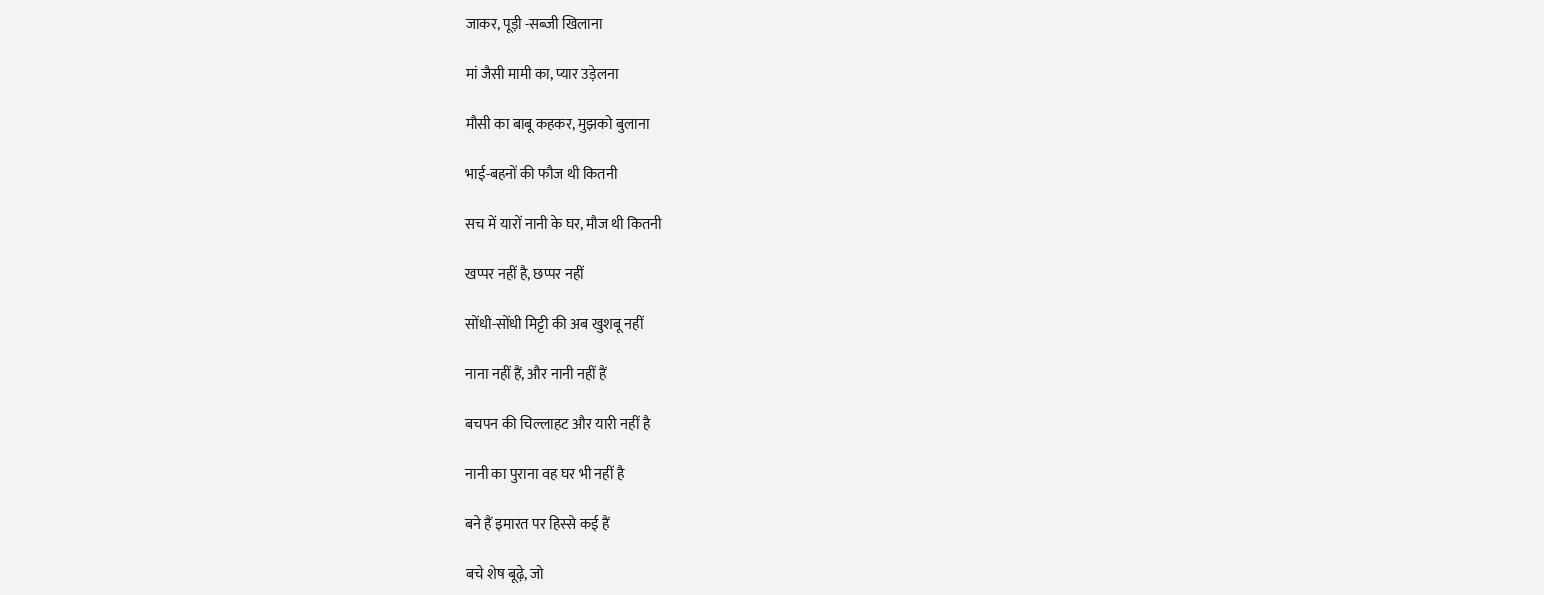जाकर, पूड़ी -सब्जी खिलाना

मां जैसी मामी का, प्यार उड़ेलना

मौसी का बाबू कहकर, मुझको बुलाना

भाई-बहनों की फौज थी कितनी

सच में यारों नानी के घर, मौज थी कितनी

खप्पर नहीं है, छप्पर नहीं

सोंधी-सोंधी मिट्टी की अब खुशबू नहीं

नाना नहीं हैं, और नानी नहीं हैं

बचपन की चिल्लाहट और यारी नहीं है

नानी का पुराना वह घर भी नहीं है

बने हैं इमारत पर हिस्से कई हैं

बचे शेष बूढ़े, जो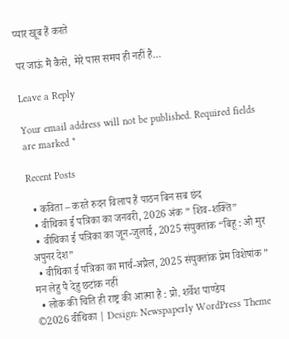प्यार खूब हैं करते

पर जाऊं मैं कैसे, मेरे पास समय ही नहीं है…

Leave a Reply

Your email address will not be published. Required fields are marked *

Recent Posts

  • कविता – करते रुदन विलाप हैं पाठन बिन सब छंद
  • वीथिका ई पत्रिका का जनवरी, 2026 अंक ” शिव-शक्ति”
  • वीथिका ई पत्रिका का जून-जुलाई, 2025 संयुक्तांक “बिहू : ओ मुर अपुनर देश”
  • वीथिका ई पत्रिका का मार्च-अप्रैल, 2025 संयुक्तांक प्रेम विशेषांक ” मन लेहु पै देहु छटांक नहीं
  • लोक की चिति ही राष्ट्र की आत्मा है : प्रो. शर्वेश पाण्डेय
©2026 वीथिका | Design: Newspaperly WordPress Theme